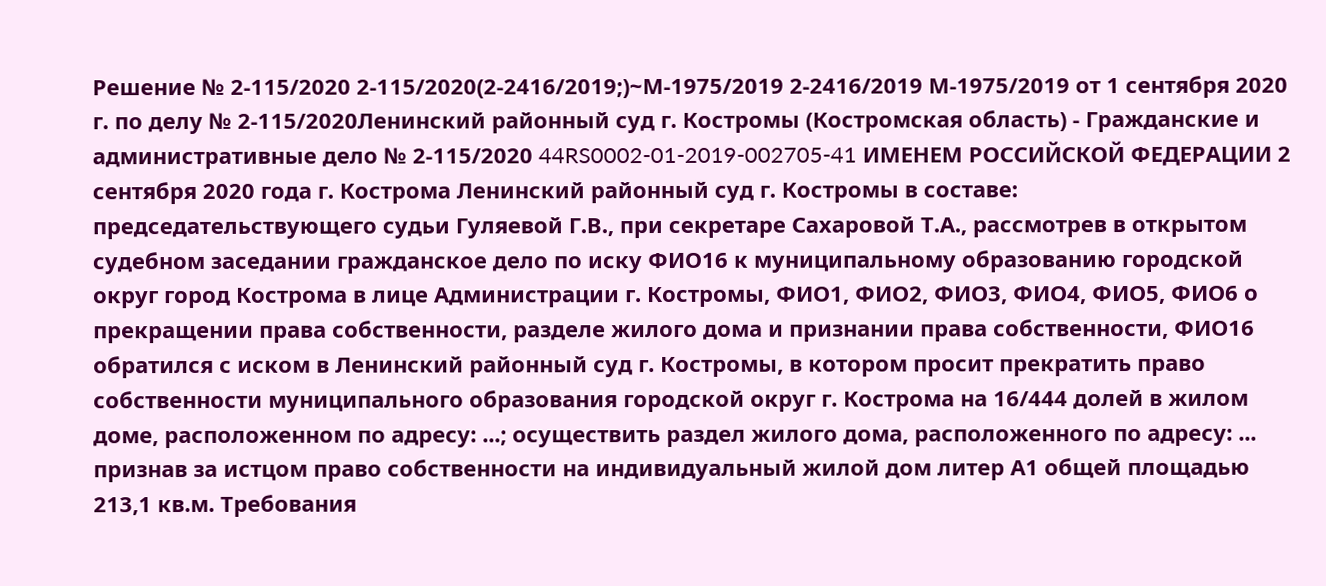Решение № 2-115/2020 2-115/2020(2-2416/2019;)~М-1975/2019 2-2416/2019 М-1975/2019 от 1 сентября 2020 г. по делу № 2-115/2020Ленинский районный суд г. Костромы (Костромская область) - Гражданские и административные дело № 2-115/2020 44RS0002-01-2019-002705-41 ИМЕНЕМ РОССИЙСКОЙ ФЕДЕРАЦИИ 2 сентября 2020 года г. Кострома Ленинский районный суд г. Костромы в составе: председательствующего судьи Гуляевой Г.В., при секретаре Сахаровой Т.А., рассмотрев в открытом судебном заседании гражданское дело по иску ФИО16 к муниципальному образованию городской округ город Кострома в лице Администрации г. Костромы, ФИО1, ФИО2, ФИО3, ФИО4, ФИО5, ФИО6 о прекращении права собственности, разделе жилого дома и признании права собственности, ФИО16 обратился с иском в Ленинский районный суд г. Костромы, в котором просит прекратить право собственности муниципального образования городской округ г. Кострома на 16/444 долей в жилом доме, расположенном по адресу: ...; осуществить раздел жилого дома, расположенного по адресу: ... признав за истцом право собственности на индивидуальный жилой дом литер А1 общей площадью 213,1 кв.м. Требования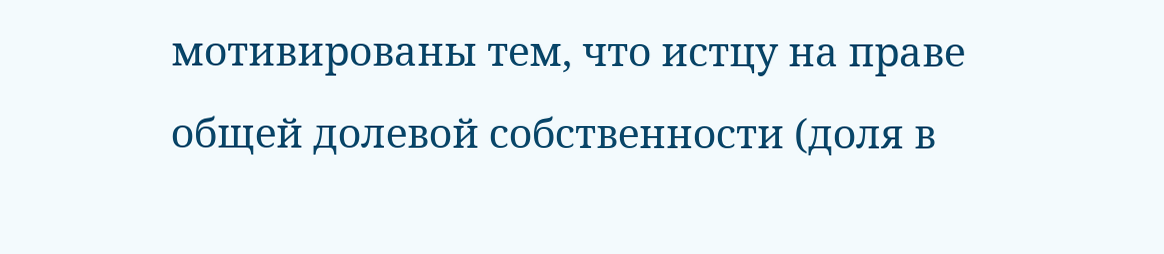мотивированы тем, что истцу на праве общей долевой собственности (доля в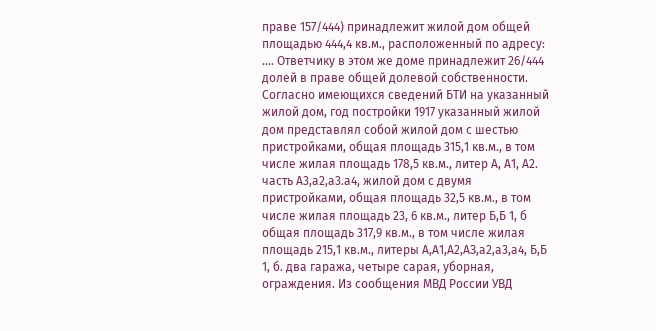праве 157/444) принадлежит жилой дом общей площадью 444,4 кв.м., расположенный по адресу: .... Ответчику в этом же доме принадлежит 26/444 долей в праве общей долевой собственности. Согласно имеющихся сведений БТИ на указанный жилой дом, год постройки 1917 указанный жилой дом представлял собой жилой дом с шестью пристройками, общая площадь 315,1 кв.м., в том числе жилая площадь 178,5 кв.м., литер А, А1, А2. часть А3,а2,а3.а4, жилой дом с двумя пристройками, общая площадь 32,5 кв.м., в том числе жилая площадь 23, 6 кв.м., литер Б,Б 1, б общая площадь 317,9 кв.м., в том числе жилая площадь 215,1 кв.м., литеры А,А1,А2,АЗ,а2,а3,а4, Б,Б 1, б. два гаража, четыре сарая, уборная, ограждения. Из сообщения МВД России УВД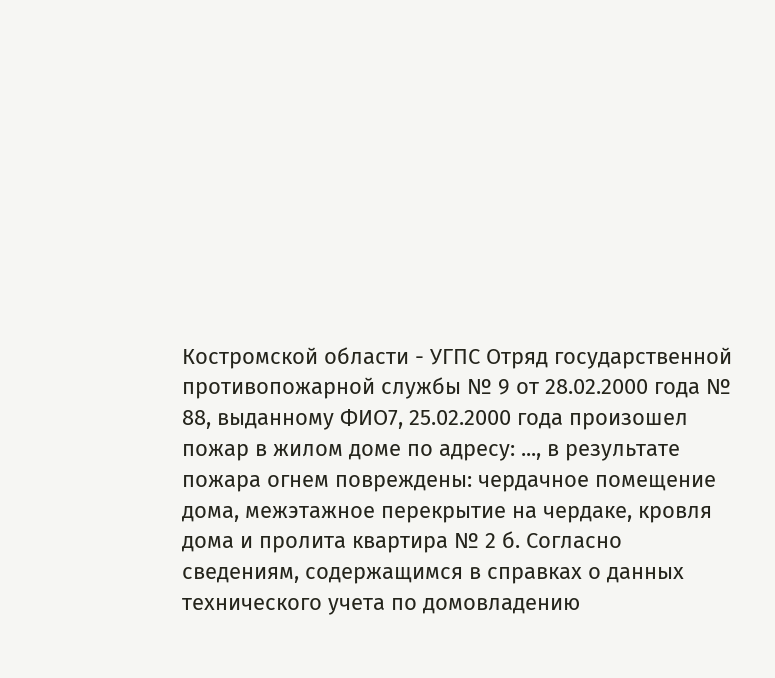Костромской области - УГПС Отряд государственной противопожарной службы № 9 от 28.02.2000 года № 88, выданному ФИО7, 25.02.2000 года произошел пожар в жилом доме по адресу: ..., в результате пожара огнем повреждены: чердачное помещение дома, межэтажное перекрытие на чердаке, кровля дома и пролита квартира № 2 б. Согласно сведениям, содержащимся в справках о данных технического учета по домовладению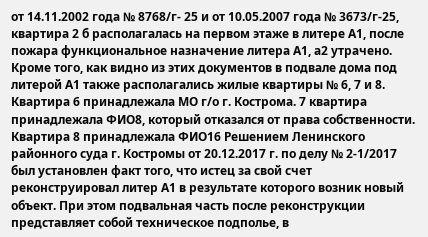от 14.11.2002 года № 8768/г- 25 и от 10.05.2007 года № 3673/г-25, квартира 2 б располагалась на первом этаже в литере А1, после пожара функциональное назначение литера А1, а2 утрачено. Кроме того, как видно из этих документов в подвале дома под литерой А1 также располагались жилые квартиры № 6, 7 и 8. Квартира 6 принадлежала МО г/о г. Кострома. 7 квартира принадлежала ФИО8, который отказался от права собственности. Квартира 8 принадлежала ФИО16 Решением Ленинского районного суда г. Костромы от 20.12.2017 г. по делу № 2-1/2017 был установлен факт того, что истец за свой счет реконструировал литер А1 в результате которого возник новый объект. При этом подвальная часть после реконструкции представляет собой техническое подполье, в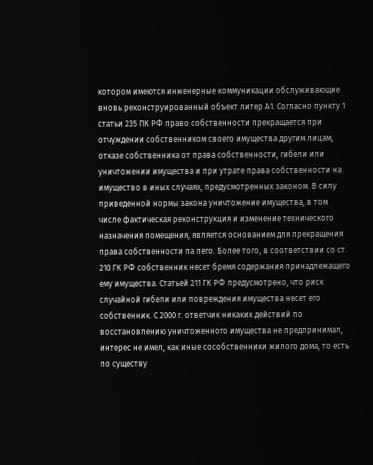котором имеются инженерные коммуникации обслуживающие вновь реконструированный объект литер А1. Согласно пункту 1 статьи 235 ПК РФ право собственности прекращается при отчуждении собственником своего имущества другим лицам, отказе собственника от права собственности, гибели или уничтожении имущества и при утрате права собственности на имущество в иных случаях, предусмотренных законом. В силу приведенной нормы закона уничтожение имущества, в том числе фактическая реконструкция и изменение технического назначения помещения, является основанием для прекращения права собственности па пего. Более того, в соответствии со ст. 210 ГК РФ собственник несет бремя содержания принадлежащего ему имущества. Статьей 211 ГК РФ предусмотрено, что риск случайной гибели или повреждения имущества несет его собственник. С 2000 г. ответчик никаких действий по восстановлению уничтоженного имущества не предпринимал, интерес не имел, как иные сособственники жилого дома, то есть по существу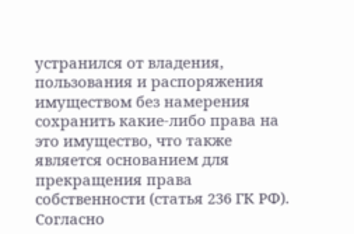устранился от владения, пользования и распоряжения имуществом без намерения сохранить какие-либо права на это имущество, что также является основанием для прекращения права собственности (статья 236 ГК РФ). Согласно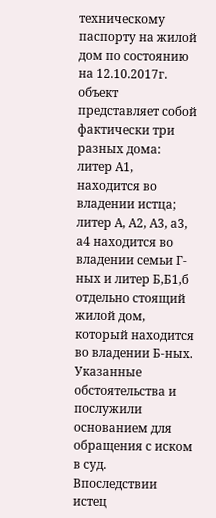техническому паспорту на жилой дом по состоянию на 12.10.2017г. объект представляет собой фактически три разных дома: литер А1, находится во владении истца; литер А, А2, А3, а3, а4 находится во владении семьи Г-ных и литер Б,Б1,б отдельно стоящий жилой дом, который находится во владении Б-ных. Указанные обстоятельства и послужили основанием для обращения с иском в суд. Впоследствии истец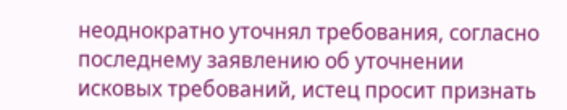неоднократно уточнял требования, согласно последнему заявлению об уточнении исковых требований, истец просит признать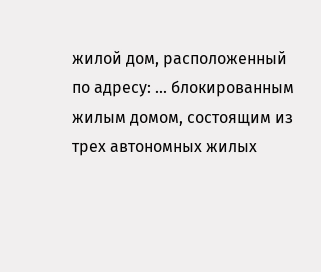жилой дом, расположенный по адресу: ... блокированным жилым домом, состоящим из трех автономных жилых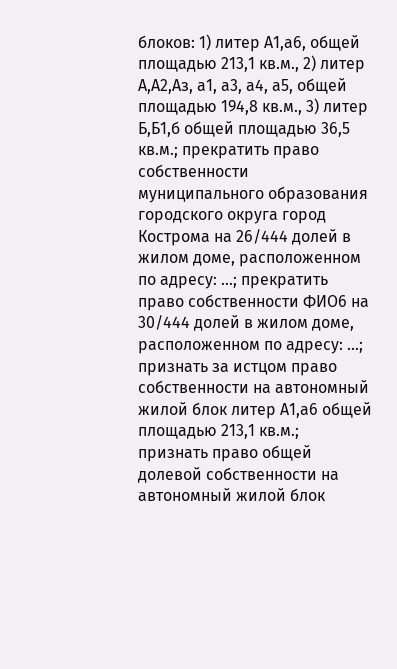блоков: 1) литер А1,а6, общей площадью 213,1 кв.м., 2) литер А,А2,Аз, а1, а3, а4, а5, общей площадью 194,8 кв.м., 3) литер Б,Б1,б общей площадью 36,5 кв.м.; прекратить право собственности муниципального образования городского округа город Кострома на 26/444 долей в жилом доме, расположенном по адресу: ...; прекратить право собственности ФИО6 на 30/444 долей в жилом доме, расположенном по адресу: ...; признать за истцом право собственности на автономный жилой блок литер А1,а6 общей площадью 213,1 кв.м.; признать право общей долевой собственности на автономный жилой блок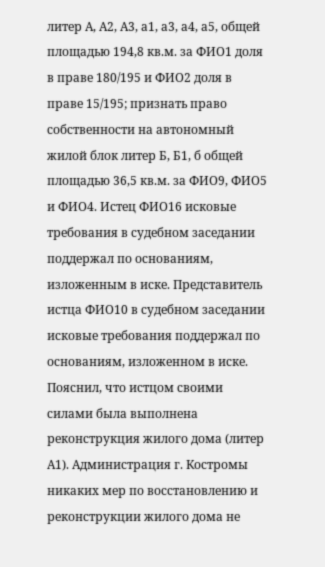литер А, А2, А3, а1, а3, а4, а5, общей площадью 194,8 кв.м. за ФИО1 доля в праве 180/195 и ФИО2 доля в праве 15/195; признать право собственности на автономный жилой блок литер Б, Б1, б общей площадью 36,5 кв.м. за ФИО9, ФИО5 и ФИО4. Истец ФИО16 исковые требования в судебном заседании поддержал по основаниям, изложенным в иске. Представитель истца ФИО10 в судебном заседании исковые требования поддержал по основаниям, изложенном в иске. Пояснил, что истцом своими силами была выполнена реконструкция жилого дома (литер А1). Администрация г. Костромы никаких мер по восстановлению и реконструкции жилого дома не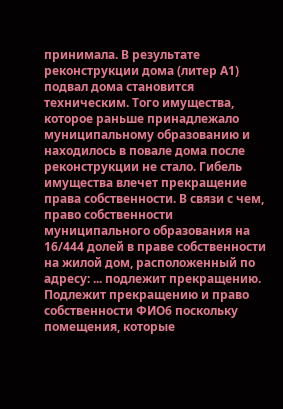принимала. В результате реконструкции дома (литер А1) подвал дома становится техническим. Того имущества, которое раньше принадлежало муниципальному образованию и находилось в повале дома после реконструкции не стало. Гибель имущества влечет прекращение права собственности. В связи с чем, право собственности муниципального образования на 16/444 долей в праве собственности на жилой дом, расположенный по адресу: ... подлежит прекращению. Подлежит прекращению и право собственности ФИО6 поскольку помещения, которые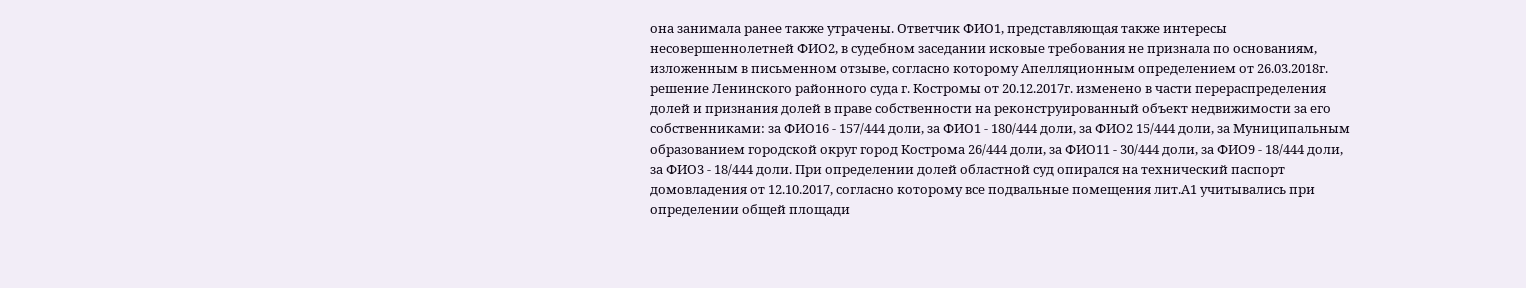она занимала ранее также утрачены. Ответчик ФИО1, представляющая также интересы несовершеннолетней ФИО2, в судебном заседании исковые требования не признала по основаниям, изложенным в письменном отзыве, согласно которому Апелляционным определением от 26.03.2018г. решение Ленинского районного суда г. Костромы от 20.12.2017г. изменено в части перераспределения долей и признания долей в праве собственности на реконструированный объект недвижимости за его собственниками: за ФИО16 - 157/444 доли, за ФИО1 - 180/444 доли, за ФИО2 15/444 доли, за Муниципальным образованием городской округ город Кострома 26/444 доли, за ФИО11 - 30/444 доли, за ФИО9 - 18/444 доли, за ФИО3 - 18/444 доли. При определении долей областной суд опирался на технический паспорт домовладения от 12.10.2017, согласно которому все подвальные помещения лит.А1 учитывались при определении общей площади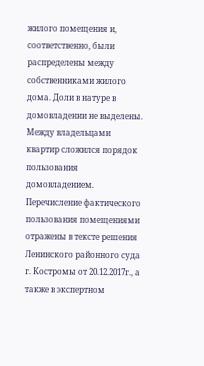жилого помещения и, соответственно, были распределены между собственниками жилого дома. Доли в натуре в домовладении не выделены. Между владельцами квартир сложился порядок пользования домовладением. Перечисление фактического пользования помещениями отражены в тексте решения Ленинского районного суда г. Костромы от 20.12.2017г., а также в экспертном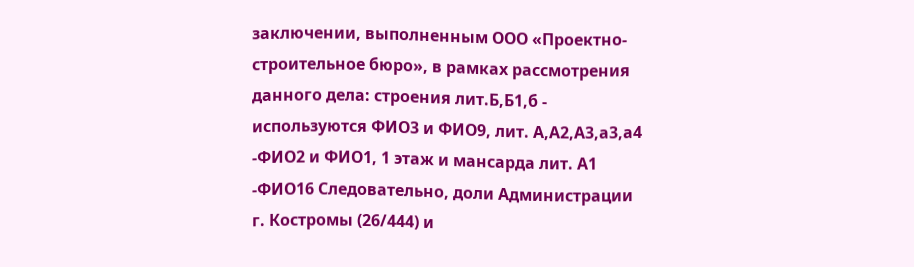заключении, выполненным ООО «Проектно-строительное бюро», в рамках рассмотрения данного дела: строения лит.Б,Б1,б - используются ФИО3 и ФИО9, лит. А,А2,А3,а3,а4 -ФИО2 и ФИО1, 1 этаж и мансарда лит. А1 -ФИО16 Следовательно, доли Администрации г. Костромы (26/444) и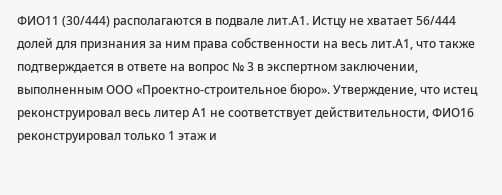ФИО11 (30/444) располагаются в подвале лит.А1. Истцу не хватает 56/444 долей для признания за ним права собственности на весь лит.А1, что также подтверждается в ответе на вопрос № 3 в экспертном заключении, выполненным ООО «Проектно-строительное бюро». Утверждение, что истец реконструировал весь литер А1 не соответствует действительности, ФИО16 реконструировал только 1 этаж и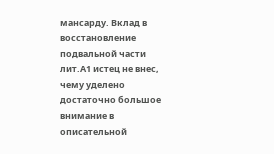мансарду. Вклад в восстановление подвальной части лит.А1 истец не внес, чему уделено достаточно большое внимание в описательной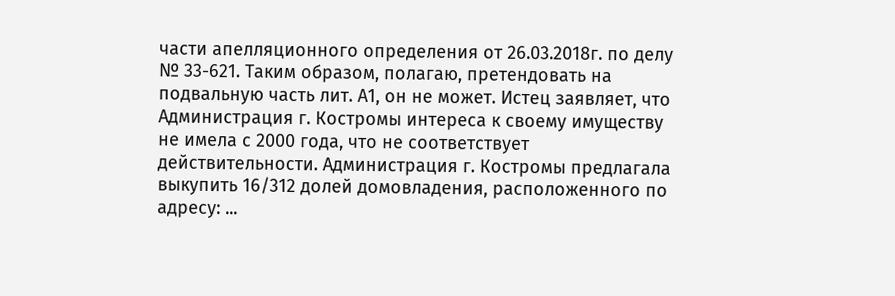части апелляционного определения от 26.03.2018г. по делу № 33-621. Таким образом, полагаю, претендовать на подвальную часть лит. А1, он не может. Истец заявляет, что Администрация г. Костромы интереса к своему имуществу не имела с 2000 года, что не соответствует действительности. Администрация г. Костромы предлагала выкупить 16/312 долей домовладения, расположенного по адресу: ...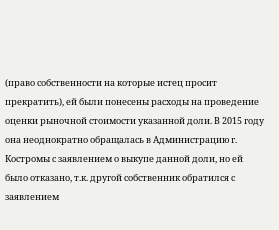(право собственности на которые истец просит прекратить), ей были понесены расходы на проведение оценки рыночной стоимости указанной доли. В 2015 году она неоднократно обращалась в Администрацию г. Костромы с заявлением о выкупе данной доли, но ей было отказано, т.к. другой собственник обратился с заявлением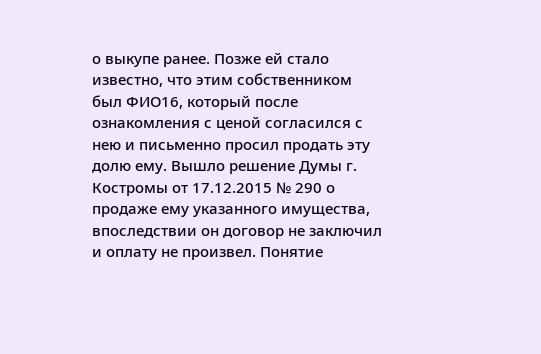о выкупе ранее. Позже ей стало известно, что этим собственником был ФИО16, который после ознакомления с ценой согласился с нею и письменно просил продать эту долю ему. Вышло решение Думы г. Костромы от 17.12.2015 № 290 о продаже ему указанного имущества, впоследствии он договор не заключил и оплату не произвел. Понятие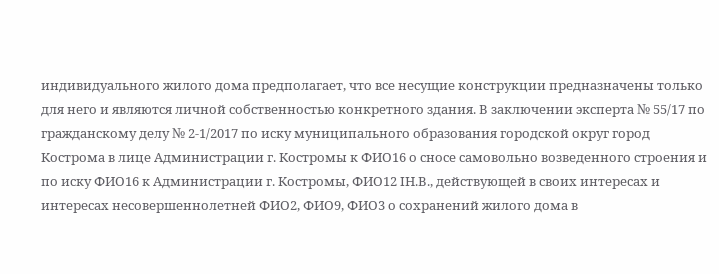индивидуального жилого дома предполагает, что все несущие конструкции предназначены только для него и являются личной собственностью конкретного здания. В заключении эксперта № 55/17 по гражданскому делу № 2-1/2017 по иску муниципального образования городской округ город Кострома в лице Администрации г. Костромы к ФИО16 о сносе самовольно возведенного строения и по иску ФИО16 к Администрации г. Костромы, ФИО12 IН.В., действующей в своих интересах и интересах несовершеннолетней ФИО2, ФИО9, ФИО3 о сохранений жилого дома в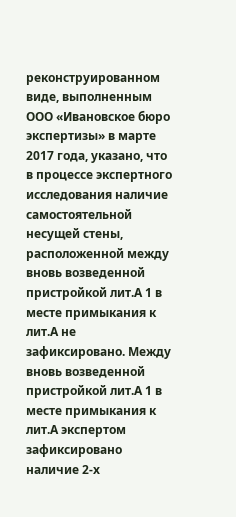реконструированном виде, выполненным ООО «Ивановское бюро экспертизы» в марте 2017 года, указано, что в процессе экспертного исследования наличие самостоятельной несущей стены, расположенной между вновь возведенной пристройкой лит.А 1 в месте примыкания к лит.А не зафиксировано. Между вновь возведенной пристройкой лит.А 1 в месте примыкания к лит.А экспертом зафиксировано наличие 2-х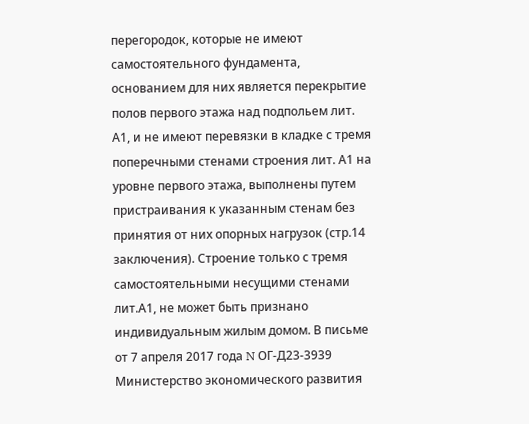перегородок, которые не имеют самостоятельного фундамента, основанием для них является перекрытие полов первого этажа над подпольем лит. А1, и не имеют перевязки в кладке с тремя поперечными стенами строения лит. А1 на уровне первого этажа, выполнены путем пристраивания к указанным стенам без принятия от них опорных нагрузок (стр.14 заключения). Строение только с тремя самостоятельными несущими стенами лит.А1, не может быть признано индивидуальным жилым домом. В письме от 7 апреля 2017 года N ОГ-Д23-3939 Министерство экономического развития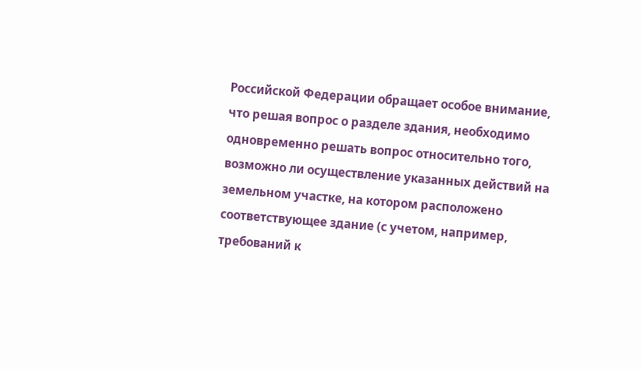Российской Федерации обращает особое внимание, что решая вопрос о разделе здания, необходимо одновременно решать вопрос относительно того, возможно ли осуществление указанных действий на земельном участке, на котором расположено соответствующее здание (с учетом, например, требований к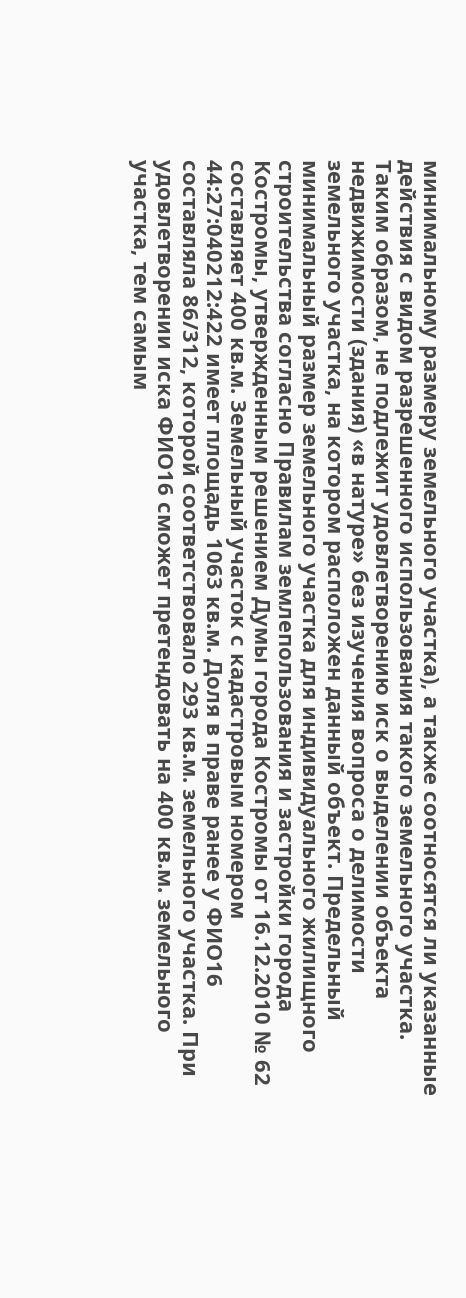минимальному размеру земельного участка), а также соотносятся ли указанные действия с видом разрешенного использования такого земельного участка. Таким образом, не подлежит удовлетворению иск о выделении объекта недвижимости (здания) «в натуре» без изучения вопроса о делимости земельного участка, на котором расположен данный объект. Предельный минимальный размер земельного участка для индивидуального жилищного строительства согласно Правилам землепользования и застройки города Костромы, утвержденным решением Думы города Костромы от 16.12.2010 № 62 составляет 400 кв.м. Земельный участок с кадастровым номером 44:27:040212:422 имеет площадь 1063 кв.м. Доля в праве ранее у ФИО16 составляла 86/312, которой соответствовало 293 кв.м. земельного участка. При удовлетворении иска ФИО16 сможет претендовать на 400 кв.м. земельного участка, тем самым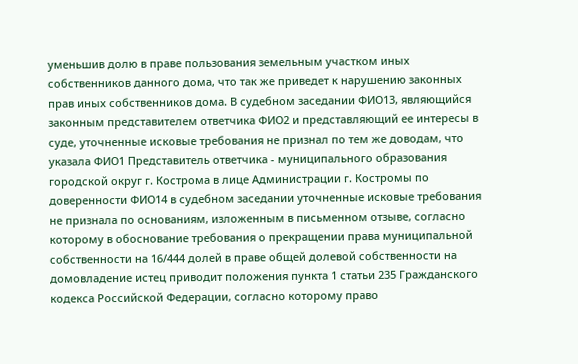уменьшив долю в праве пользования земельным участком иных собственников данного дома, что так же приведет к нарушению законных прав иных собственников дома. В судебном заседании ФИО13, являющийся законным представителем ответчика ФИО2 и представляющий ее интересы в суде, уточненные исковые требования не признал по тем же доводам, что указала ФИО1 Представитель ответчика - муниципального образования городской округ г. Кострома в лице Администрации г. Костромы по доверенности ФИО14 в судебном заседании уточненные исковые требования не признала по основаниям, изложенным в письменном отзыве, согласно которому в обоснование требования о прекращении права муниципальной собственности на 16/444 долей в праве общей долевой собственности на домовладение истец приводит положения пункта 1 статьи 235 Гражданского кодекса Российской Федерации, согласно которому право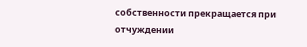собственности прекращается при отчуждении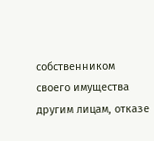собственником своего имущества другим лицам, отказе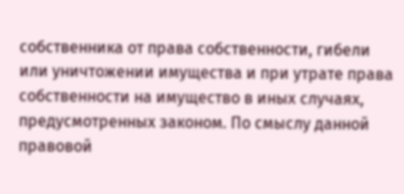собственника от права собственности, гибели или уничтожении имущества и при утрате права собственности на имущество в иных случаях, предусмотренных законом. По смыслу данной правовой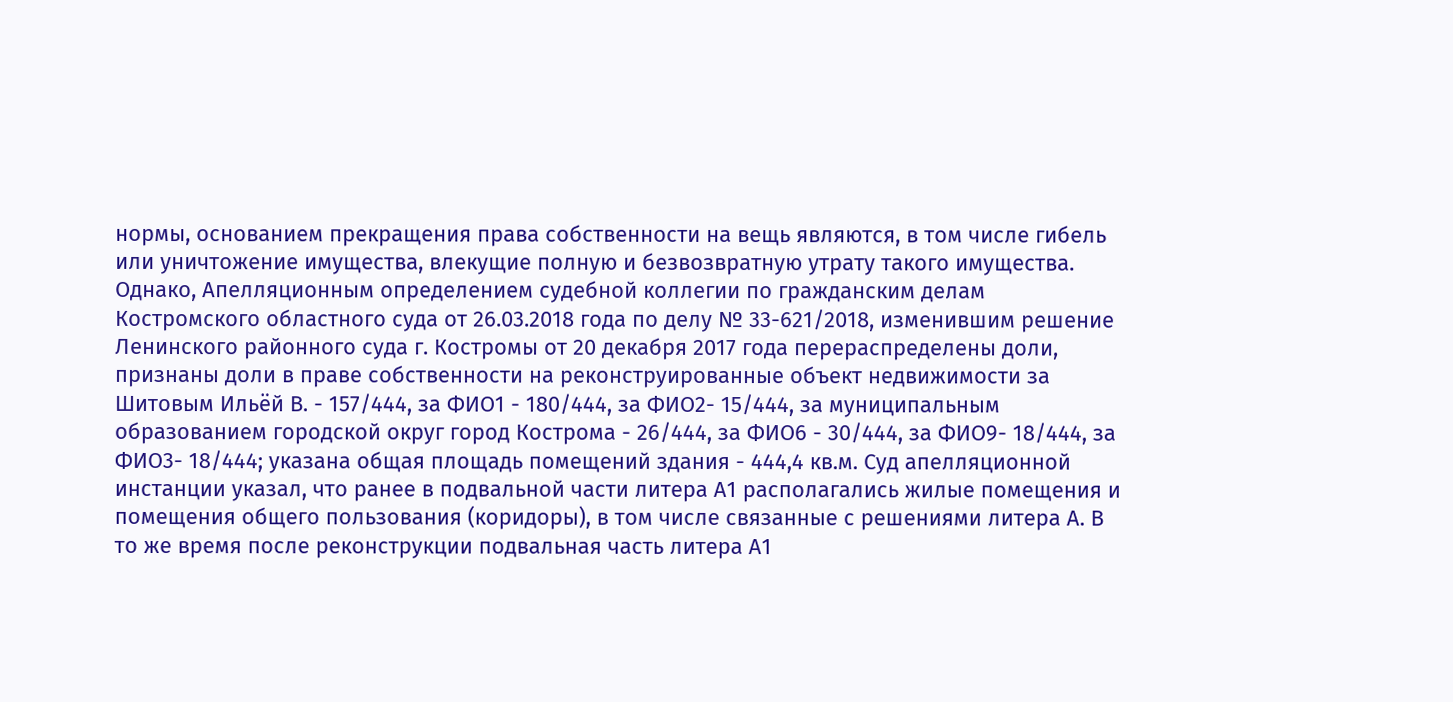нормы, основанием прекращения права собственности на вещь являются, в том числе гибель или уничтожение имущества, влекущие полную и безвозвратную утрату такого имущества. Однако, Апелляционным определением судебной коллегии по гражданским делам Костромского областного суда от 26.03.2018 года по делу № 33-621/2018, изменившим решение Ленинского районного суда г. Костромы от 20 декабря 2017 года перераспределены доли, признаны доли в праве собственности на реконструированные объект недвижимости за Шитовым Ильёй В. - 157/444, за ФИО1 - 180/444, за ФИО2- 15/444, за муниципальным образованием городской округ город Кострома - 26/444, за ФИО6 - 30/444, за ФИО9- 18/444, за ФИО3- 18/444; указана общая площадь помещений здания - 444,4 кв.м. Суд апелляционной инстанции указал, что ранее в подвальной части литера А1 располагались жилые помещения и помещения общего пользования (коридоры), в том числе связанные с решениями литера А. В то же время после реконструкции подвальная часть литера А1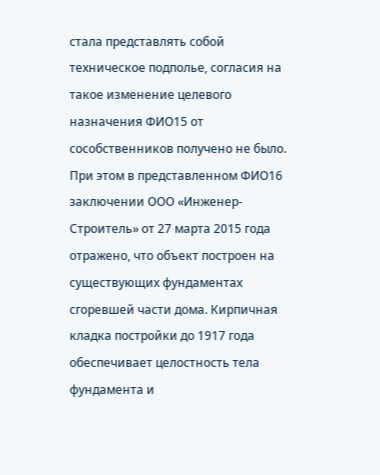стала представлять собой техническое подполье, согласия на такое изменение целевого назначения ФИО15 от сособственников получено не было. При этом в представленном ФИО16 заключении ООО «Инженер-Строитель» от 27 марта 2015 года отражено, что объект построен на существующих фундаментах сгоревшей части дома. Кирпичная кладка постройки до 1917 года обеспечивает целостность тела фундамента и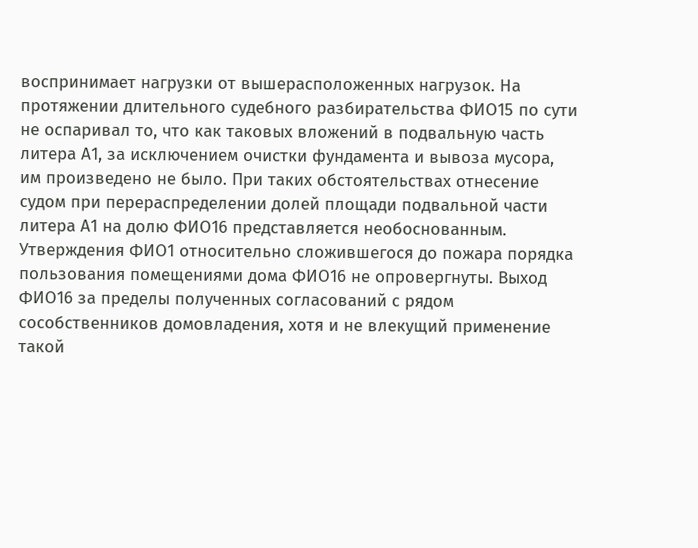воспринимает нагрузки от вышерасположенных нагрузок. На протяжении длительного судебного разбирательства ФИО15 по сути не оспаривал то, что как таковых вложений в подвальную часть литера А1, за исключением очистки фундамента и вывоза мусора, им произведено не было. При таких обстоятельствах отнесение судом при перераспределении долей площади подвальной части литера А1 на долю ФИО16 представляется необоснованным. Утверждения ФИО1 относительно сложившегося до пожара порядка пользования помещениями дома ФИО16 не опровергнуты. Выход ФИО16 за пределы полученных согласований с рядом сособственников домовладения, хотя и не влекущий применение такой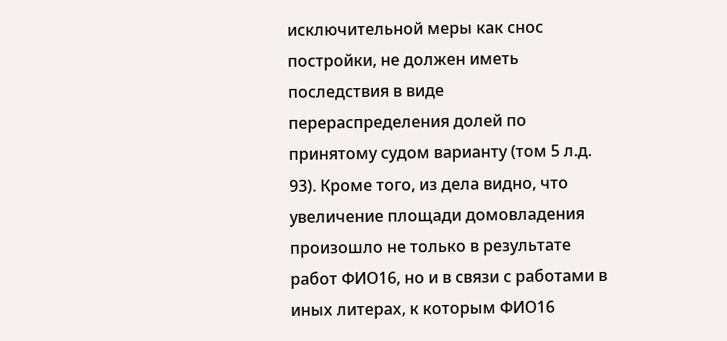исключительной меры как снос постройки, не должен иметь последствия в виде перераспределения долей по принятому судом варианту (том 5 л.д. 93). Кроме того, из дела видно, что увеличение площади домовладения произошло не только в результате работ ФИО16, но и в связи с работами в иных литерах, к которым ФИО16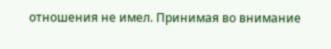отношения не имел. Принимая во внимание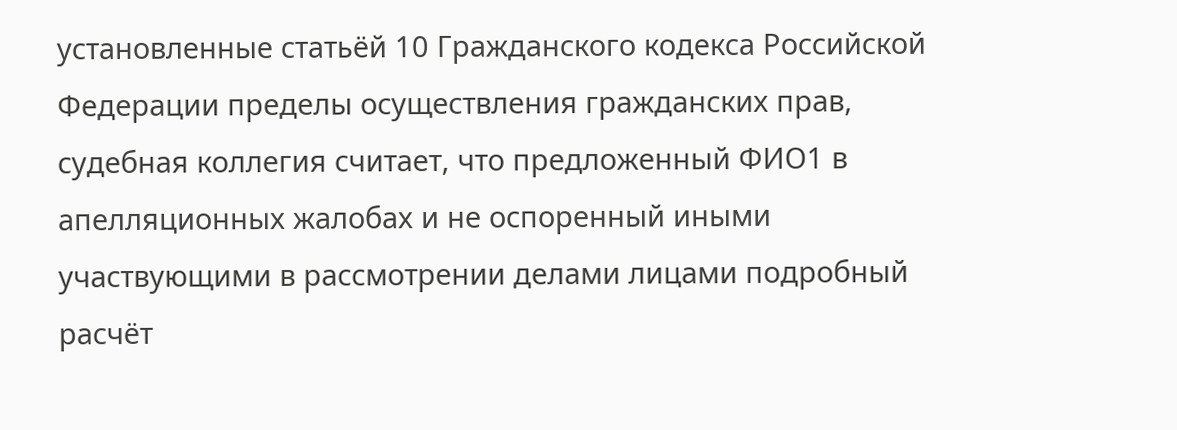установленные статьёй 10 Гражданского кодекса Российской Федерации пределы осуществления гражданских прав, судебная коллегия считает, что предложенный ФИО1 в апелляционных жалобах и не оспоренный иными участвующими в рассмотрении делами лицами подробный расчёт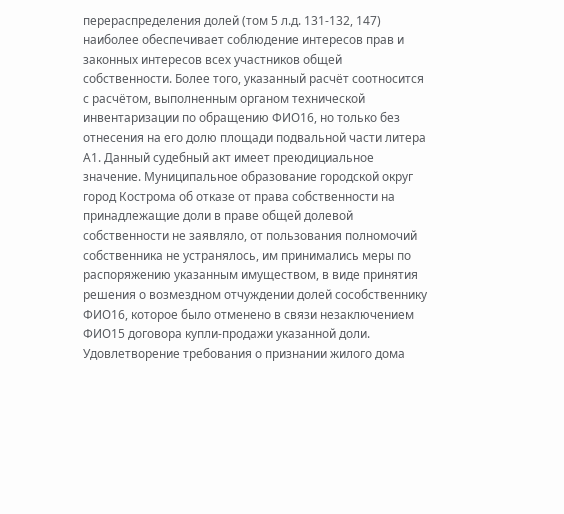перераспределения долей (том 5 л.д. 131-132, 147) наиболее обеспечивает соблюдение интересов прав и законных интересов всех участников общей собственности. Более того, указанный расчёт соотносится с расчётом, выполненным органом технической инвентаризации по обращению ФИО16, но только без отнесения на его долю площади подвальной части литера А1. Данный судебный акт имеет преюдициальное значение. Муниципальное образование городской округ город Кострома об отказе от права собственности на принадлежащие доли в праве общей долевой собственности не заявляло, от пользования полномочий собственника не устранялось, им принимались меры по распоряжению указанным имуществом, в виде принятия решения о возмездном отчуждении долей сособственнику ФИО16, которое было отменено в связи незаключением ФИО15 договора купли-продажи указанной доли. Удовлетворение требования о признании жилого дома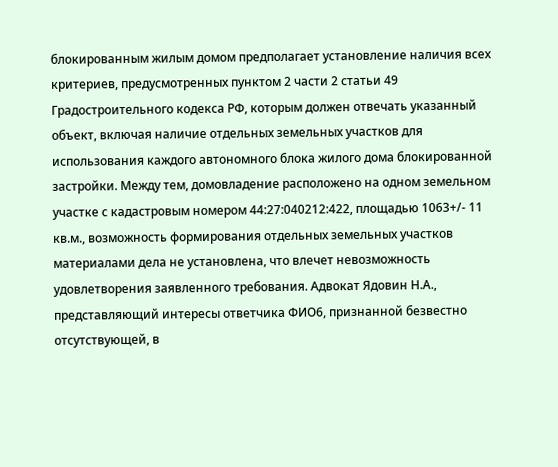блокированным жилым домом предполагает установление наличия всех критериев, предусмотренных пунктом 2 части 2 статьи 49 Градостроительного кодекса РФ, которым должен отвечать указанный объект, включая наличие отдельных земельных участков для использования каждого автономного блока жилого дома блокированной застройки. Между тем, домовладение расположено на одном земельном участке с кадастровым номером 44:27:040212:422, площадью 1063+/- 11 кв.м., возможность формирования отдельных земельных участков материалами дела не установлена, что влечет невозможность удовлетворения заявленного требования. Адвокат Ядовин Н.А., представляющий интересы ответчика ФИО6, признанной безвестно отсутствующей, в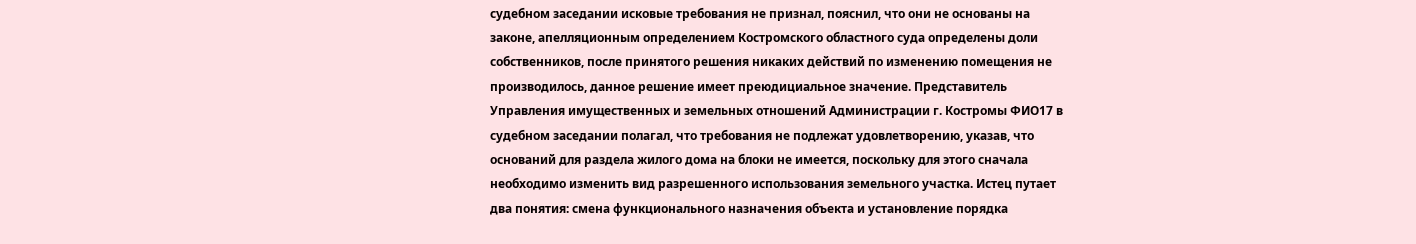судебном заседании исковые требования не признал, пояснил, что они не основаны на законе, апелляционным определением Костромского областного суда определены доли собственников, после принятого решения никаких действий по изменению помещения не производилось, данное решение имеет преюдициальное значение. Представитель Управления имущественных и земельных отношений Администрации г. Костромы ФИО17 в судебном заседании полагал, что требования не подлежат удовлетворению, указав, что оснований для раздела жилого дома на блоки не имеется, поскольку для этого сначала необходимо изменить вид разрешенного использования земельного участка. Истец путает два понятия: смена функционального назначения объекта и установление порядка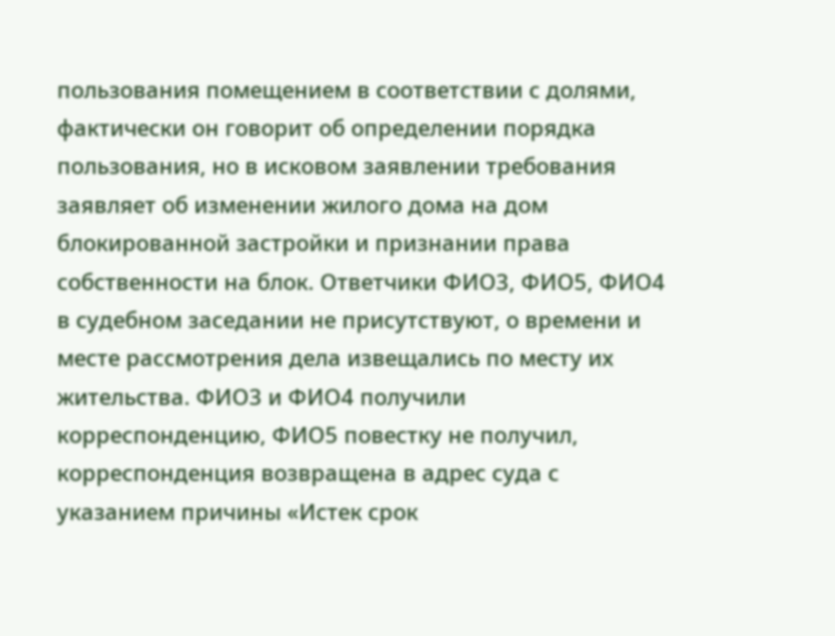пользования помещением в соответствии с долями, фактически он говорит об определении порядка пользования, но в исковом заявлении требования заявляет об изменении жилого дома на дом блокированной застройки и признании права собственности на блок. Ответчики ФИО3, ФИО5, ФИО4 в судебном заседании не присутствуют, о времени и месте рассмотрения дела извещались по месту их жительства. ФИО3 и ФИО4 получили корреспонденцию, ФИО5 повестку не получил, корреспонденция возвращена в адрес суда с указанием причины «Истек срок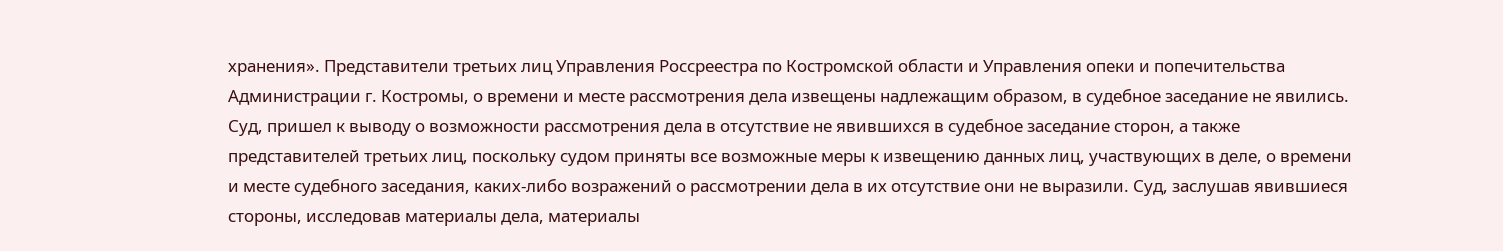хранения». Представители третьих лиц Управления Россреестра по Костромской области и Управления опеки и попечительства Администрации г. Костромы, о времени и месте рассмотрения дела извещены надлежащим образом, в судебное заседание не явились. Суд, пришел к выводу о возможности рассмотрения дела в отсутствие не явившихся в судебное заседание сторон, а также представителей третьих лиц, поскольку судом приняты все возможные меры к извещению данных лиц, участвующих в деле, о времени и месте судебного заседания, каких-либо возражений о рассмотрении дела в их отсутствие они не выразили. Суд, заслушав явившиеся стороны, исследовав материалы дела, материалы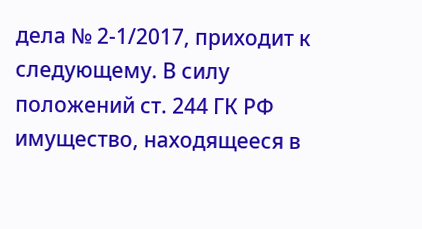дела № 2-1/2017, приходит к следующему. В силу положений ст. 244 ГК РФ имущество, находящееся в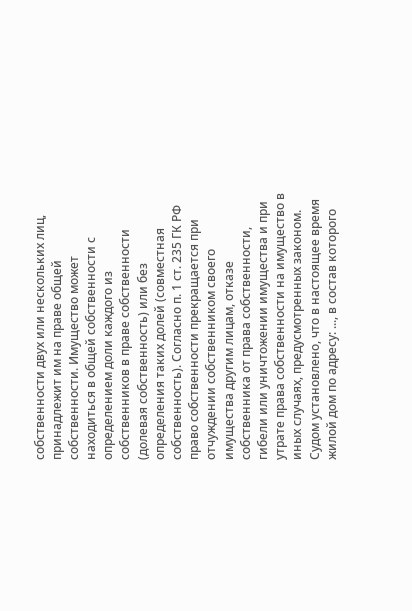собственности двух или нескольких лиц, принадлежит им на праве общей собственности. Имущество может находиться в общей собственности с определением доли каждого из собственников в праве собственности (долевая собственность) или без определения таких долей (совместная собственность). Согласно п. 1 ст. 235 ГК РФ право собственности прекращается при отчуждении собственником своего имущества другим лицам, отказе собственника от права собственности, гибели или уничтожении имущества и при утрате права собственности на имущество в иных случаях, предусмотренных законом. Судом установлено, что в настоящее время жилой дом по адресу: ..., в состав которого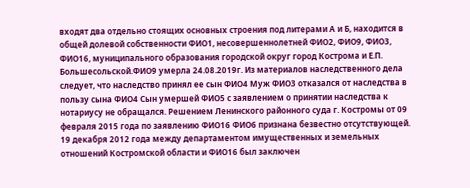входят два отдельно стоящих основных строения под литерами А и Б, находится в общей долевой собственности ФИО1, несовершеннолетней ФИО2, ФИО9, ФИО3, ФИО16, муниципального образования городской округ город Кострома и Е.П. Большесольской.ФИО9 умерла 24.08.2019г. Из материалов наследственного дела следует, что наследство принял ее сын ФИО4 Муж ФИО3 отказался от наследства в пользу сына ФИО4 Сын умершей ФИО5 с заявлением о принятии наследства к нотариусу не обращался. Решением Ленинского районного суда г. Костромы от 09 февраля 2015 года по заявлению ФИО16 ФИО6 признана безвестно отсутствующей. 19 декабря 2012 года между департаментом имущественных и земельных отношений Костромской области и ФИО16 был заключен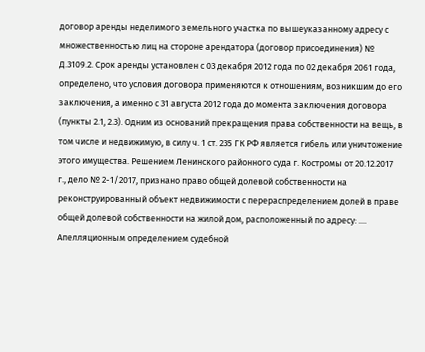договор аренды неделимого земельного участка по вышеуказанному адресу с множественностью лиц на стороне арендатора (договор присоединения) № Д.3109.2. Срок аренды установлен с 03 декабря 2012 года по 02 декабря 2061 года, определено, что условия договора применяются к отношениям, возникшим до его заключения, а именно с 31 августа 2012 года до момента заключения договора (пункты 2.1, 2.3). Одним из оснований прекращения права собственности на вещь, в том числе и недвижимую, в силу ч. 1 ст. 235 ГК РФ является гибель или уничтожение этого имущества. Решением Ленинского районного суда г. Костромы от 20.12.2017 г., дело № 2-1/2017, признано право общей долевой собственности на реконструированный объект недвижимости с перераспределением долей в праве общей долевой собственности на жилой дом, расположенный по адресу: .... Апелляционным определением судебной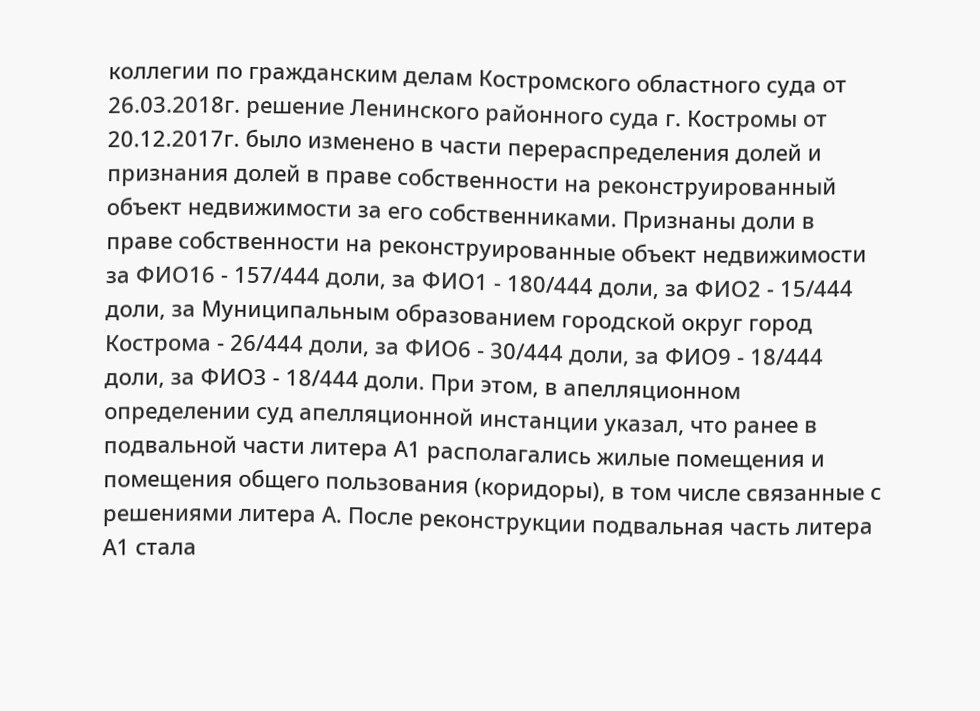коллегии по гражданским делам Костромского областного суда от 26.03.2018г. решение Ленинского районного суда г. Костромы от 20.12.2017г. было изменено в части перераспределения долей и признания долей в праве собственности на реконструированный объект недвижимости за его собственниками. Признаны доли в праве собственности на реконструированные объект недвижимости за ФИО16 - 157/444 доли, за ФИО1 - 180/444 доли, за ФИО2 - 15/444 доли, за Муниципальным образованием городской округ город Кострома - 26/444 доли, за ФИО6 - 30/444 доли, за ФИО9 - 18/444 доли, за ФИО3 - 18/444 доли. При этом, в апелляционном определении суд апелляционной инстанции указал, что ранее в подвальной части литера А1 располагались жилые помещения и помещения общего пользования (коридоры), в том числе связанные с решениями литера А. После реконструкции подвальная часть литера А1 стала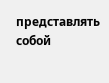представлять собой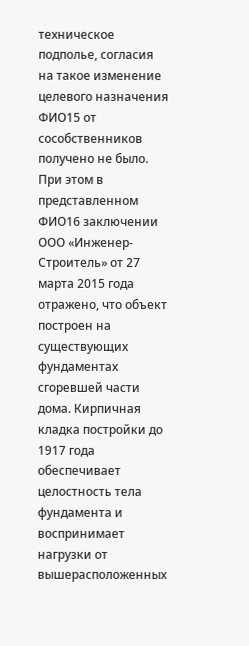техническое подполье, согласия на такое изменение целевого назначения ФИО15 от сособственников получено не было. При этом в представленном ФИО16 заключении ООО «Инженер-Строитель» от 27 марта 2015 года отражено, что объект построен на существующих фундаментах сгоревшей части дома. Кирпичная кладка постройки до 1917 года обеспечивает целостность тела фундамента и воспринимает нагрузки от вышерасположенных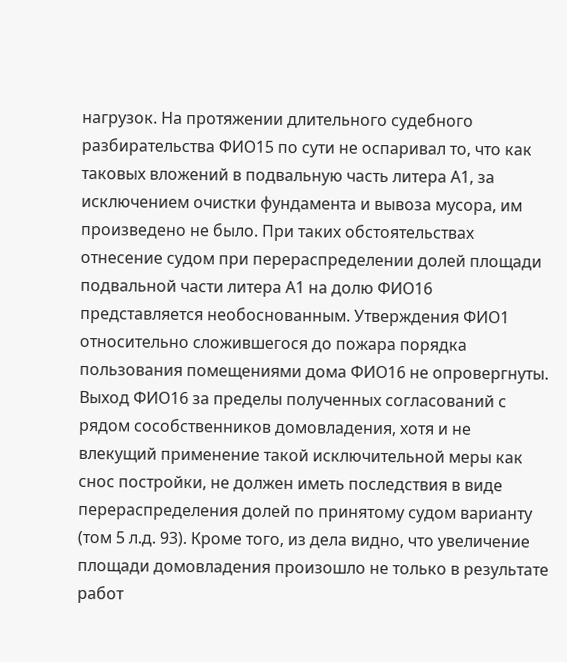нагрузок. На протяжении длительного судебного разбирательства ФИО15 по сути не оспаривал то, что как таковых вложений в подвальную часть литера А1, за исключением очистки фундамента и вывоза мусора, им произведено не было. При таких обстоятельствах отнесение судом при перераспределении долей площади подвальной части литера А1 на долю ФИО16 представляется необоснованным. Утверждения ФИО1 относительно сложившегося до пожара порядка пользования помещениями дома ФИО16 не опровергнуты. Выход ФИО16 за пределы полученных согласований с рядом сособственников домовладения, хотя и не влекущий применение такой исключительной меры как снос постройки, не должен иметь последствия в виде перераспределения долей по принятому судом варианту (том 5 л.д. 93). Кроме того, из дела видно, что увеличение площади домовладения произошло не только в результате работ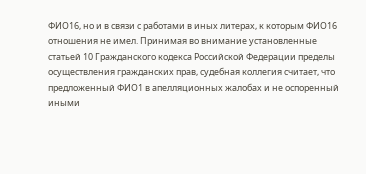ФИО16, но и в связи с работами в иных литерах, к которым ФИО16 отношения не имел. Принимая во внимание установленные статьей 10 Гражданского кодекса Российской Федерации пределы осуществления гражданских прав, судебная коллегия считает, что предложенный ФИО1 в апелляционных жалобах и не оспоренный иными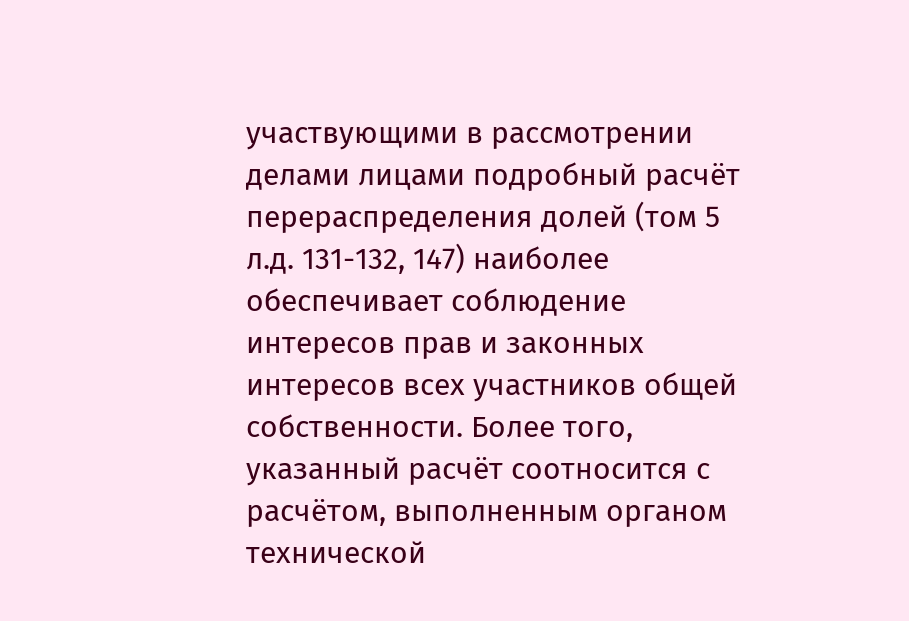участвующими в рассмотрении делами лицами подробный расчёт перераспределения долей (том 5 л.д. 131-132, 147) наиболее обеспечивает соблюдение интересов прав и законных интересов всех участников общей собственности. Более того, указанный расчёт соотносится с расчётом, выполненным органом технической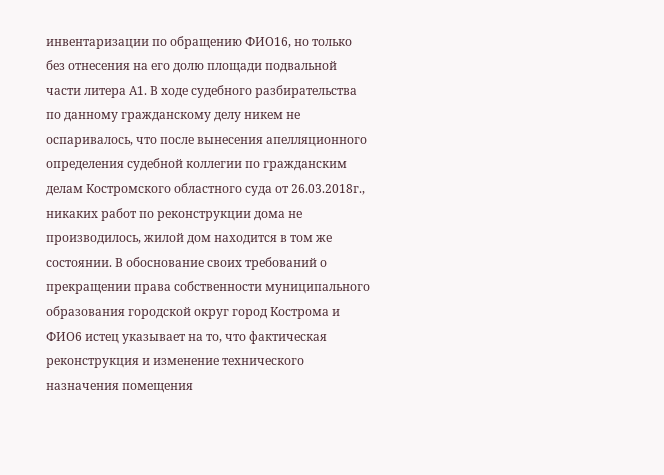инвентаризации по обращению ФИО16, но только без отнесения на его долю площади подвальной части литера А1. В ходе судебного разбирательства по данному гражданскому делу никем не оспаривалось, что после вынесения апелляционного определения судебной коллегии по гражданским делам Костромского областного суда от 26.03.2018г., никаких работ по реконструкции дома не производилось, жилой дом находится в том же состоянии. В обоснование своих требований о прекращении права собственности муниципального образования городской округ город Кострома и ФИО6 истец указывает на то, что фактическая реконструкция и изменение технического назначения помещения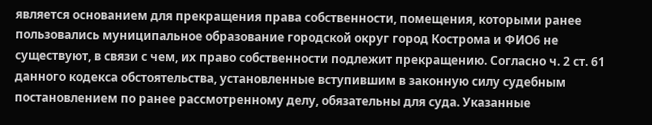является основанием для прекращения права собственности, помещения, которыми ранее пользовались муниципальное образование городской округ город Кострома и ФИО6 не существуют, в связи с чем, их право собственности подлежит прекращению. Согласно ч. 2 ст. 61 данного кодекса обстоятельства, установленные вступившим в законную силу судебным постановлением по ранее рассмотренному делу, обязательны для суда. Указанные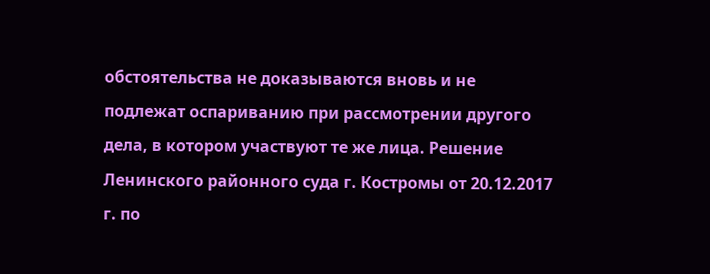обстоятельства не доказываются вновь и не подлежат оспариванию при рассмотрении другого дела, в котором участвуют те же лица. Решение Ленинского районного суда г. Костромы от 20.12.2017 г. по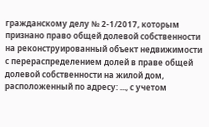гражданскому делу № 2-1/2017, которым признано право общей долевой собственности на реконструированный объект недвижимости с перераспределением долей в праве общей долевой собственности на жилой дом, расположенный по адресу: ..., с учетом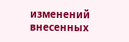изменений внесенных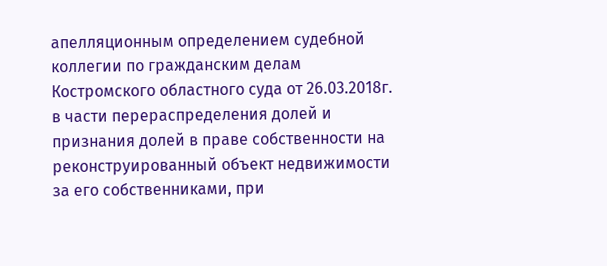апелляционным определением судебной коллегии по гражданским делам Костромского областного суда от 26.03.2018г. в части перераспределения долей и признания долей в праве собственности на реконструированный объект недвижимости за его собственниками, при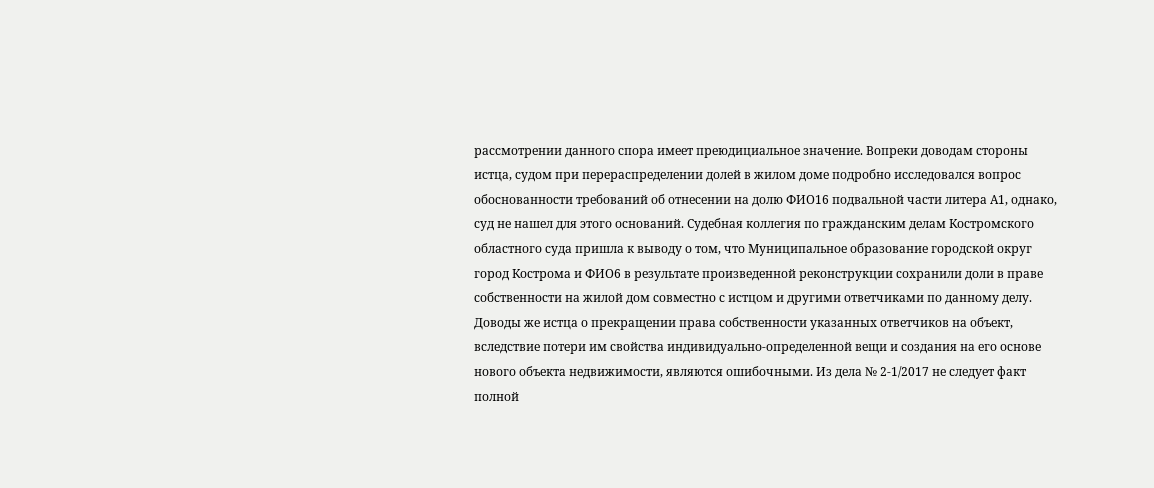рассмотрении данного спора имеет преюдициальное значение. Вопреки доводам стороны истца, судом при перераспределении долей в жилом доме подробно исследовался вопрос обоснованности требований об отнесении на долю ФИО16 подвальной части литера А1, однако, суд не нашел для этого оснований. Судебная коллегия по гражданским делам Костромского областного суда пришла к выводу о том, что Муниципальное образование городской округ город Кострома и ФИО6 в результате произведенной реконструкции сохранили доли в праве собственности на жилой дом совместно с истцом и другими ответчиками по данному делу. Доводы же истца о прекращении права собственности указанных ответчиков на объект, вследствие потери им свойства индивидуально-определенной вещи и создания на его основе нового объекта недвижимости, являются ошибочными. Из дела № 2-1/2017 не следует факт полной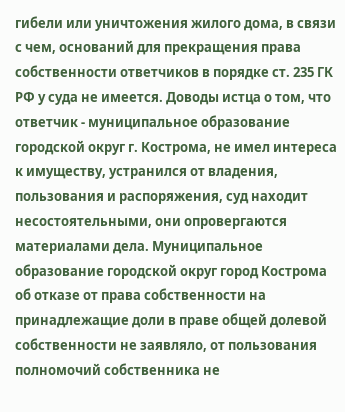гибели или уничтожения жилого дома, в связи с чем, оснований для прекращения права собственности ответчиков в порядке ст. 235 ГК РФ у суда не имеется. Доводы истца о том, что ответчик - муниципальное образование городской округ г. Кострома, не имел интереса к имуществу, устранился от владения, пользования и распоряжения, суд находит несостоятельными, они опровергаются материалами дела. Муниципальное образование городской округ город Кострома об отказе от права собственности на принадлежащие доли в праве общей долевой собственности не заявляло, от пользования полномочий собственника не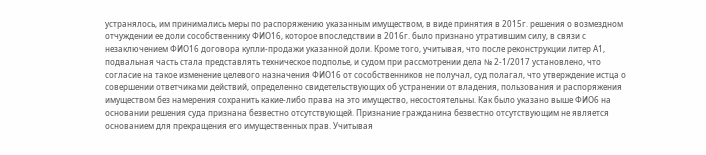устранялось, им принимались меры по распоряжению указанным имуществом, в виде принятия в 2015г. решения о возмездном отчуждении ее доли сособственнику ФИО16, которое впоследствии в 2016г. было признано утратившим силу, в связи с незаключением ФИО16 договора купли-продажи указанной доли. Кроме того, учитывая, что после реконструкции литер А1, подвальная часть стала представлять техническое подполье, и судом при рассмотрении дела № 2-1/2017 установлено, что согласие на такое изменение целевого назначения ФИО16 от сособственников не получал, суд полагал, что утверждение истца о совершении ответчиками действий, определенно свидетельствующих об устранении от владения, пользования и распоряжения имуществом без намерения сохранить какие-либо права на это имущество, несостоятельны. Как было указано выше ФИО6 на основании решения суда признана безвестно отсутствующей. Признание гражданина безвестно отсутствующим не является основанием для прекращения его имущественных прав. Учитывая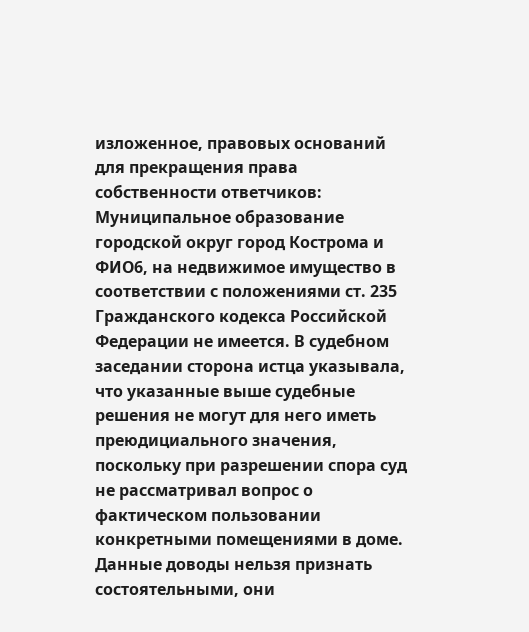изложенное, правовых оснований для прекращения права собственности ответчиков: Муниципальное образование городской округ город Кострома и ФИО6, на недвижимое имущество в соответствии с положениями ст. 235 Гражданского кодекса Российской Федерации не имеется. В судебном заседании сторона истца указывала, что указанные выше судебные решения не могут для него иметь преюдициального значения, поскольку при разрешении спора суд не рассматривал вопрос о фактическом пользовании конкретными помещениями в доме. Данные доводы нельзя признать состоятельными, они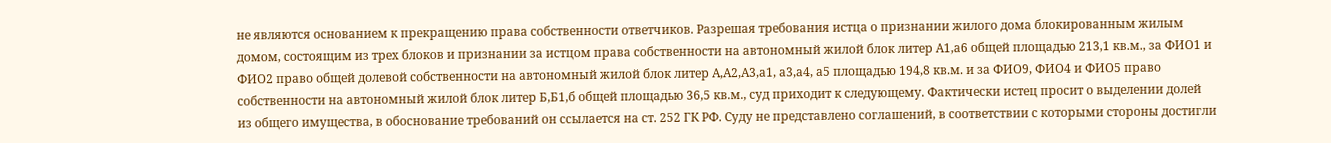не являются основанием к прекращению права собственности ответчиков. Разрешая требования истца о признании жилого дома блокированным жилым домом, состоящим из трех блоков и признании за истцом права собственности на автономный жилой блок литер А1,а6 общей площадью 213,1 кв.м., за ФИО1 и ФИО2 право общей долевой собственности на автономный жилой блок литер А,А2,А3,а1, а3,а4, а5 площадью 194,8 кв.м. и за ФИО9, ФИО4 и ФИО5 право собственности на автономный жилой блок литер Б,Б1,б общей площадью 36,5 кв.м., суд приходит к следующему. Фактически истец просит о выделении долей из общего имущества, в обоснование требований он ссылается на ст. 252 ГК РФ. Суду не представлено соглашений, в соответствии с которыми стороны достигли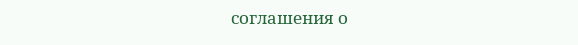соглашения о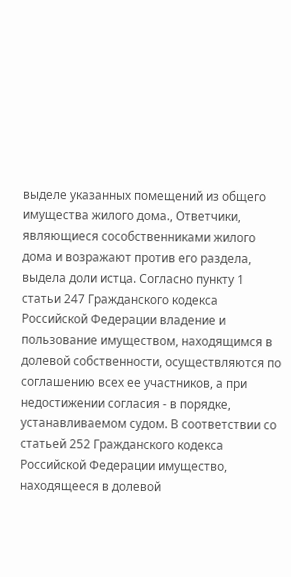выделе указанных помещений из общего имущества жилого дома., Ответчики, являющиеся сособственниками жилого дома и возражают против его раздела, выдела доли истца. Согласно пункту 1 статьи 247 Гражданского кодекса Российской Федерации владение и пользование имуществом, находящимся в долевой собственности, осуществляются по соглашению всех ее участников, а при недостижении согласия - в порядке, устанавливаемом судом. В соответствии со статьей 252 Гражданского кодекса Российской Федерации имущество, находящееся в долевой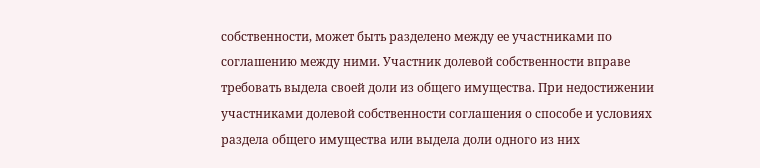собственности, может быть разделено между ее участниками по соглашению между ними. Участник долевой собственности вправе требовать выдела своей доли из общего имущества. При недостижении участниками долевой собственности соглашения о способе и условиях раздела общего имущества или выдела доли одного из них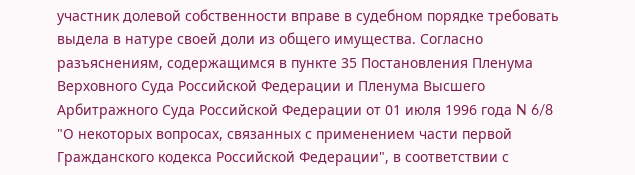участник долевой собственности вправе в судебном порядке требовать выдела в натуре своей доли из общего имущества. Согласно разъяснениям, содержащимся в пункте 35 Постановления Пленума Верховного Суда Российской Федерации и Пленума Высшего Арбитражного Суда Российской Федерации от 01 июля 1996 года N 6/8 "О некоторых вопросах, связанных с применением части первой Гражданского кодекса Российской Федерации", в соответствии с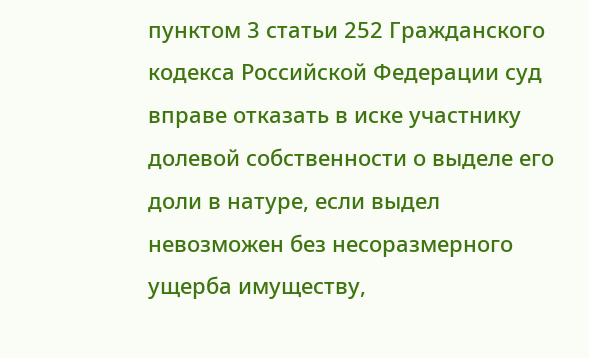пунктом 3 статьи 252 Гражданского кодекса Российской Федерации суд вправе отказать в иске участнику долевой собственности о выделе его доли в натуре, если выдел невозможен без несоразмерного ущерба имуществу,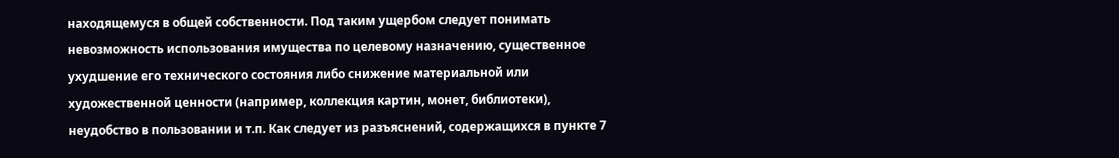находящемуся в общей собственности. Под таким ущербом следует понимать невозможность использования имущества по целевому назначению, существенное ухудшение его технического состояния либо снижение материальной или художественной ценности (например, коллекция картин, монет, библиотеки), неудобство в пользовании и т.п. Как следует из разъяснений, содержащихся в пункте 7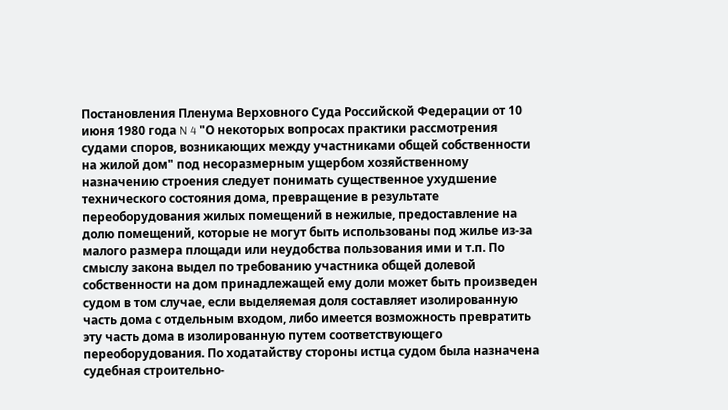Постановления Пленума Верховного Суда Российской Федерации от 10 июня 1980 года N 4 "О некоторых вопросах практики рассмотрения судами споров, возникающих между участниками общей собственности на жилой дом" под несоразмерным ущербом хозяйственному назначению строения следует понимать существенное ухудшение технического состояния дома, превращение в результате переоборудования жилых помещений в нежилые, предоставление на долю помещений, которые не могут быть использованы под жилье из-за малого размера площади или неудобства пользования ими и т.п. По смыслу закона выдел по требованию участника общей долевой собственности на дом принадлежащей ему доли может быть произведен судом в том случае, если выделяемая доля составляет изолированную часть дома с отдельным входом, либо имеется возможность превратить эту часть дома в изолированную путем соответствующего переоборудования. По ходатайству стороны истца судом была назначена судебная строительно-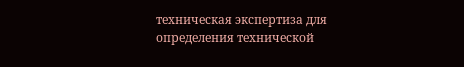техническая экспертиза для определения технической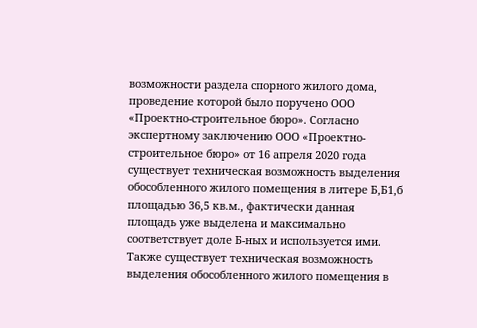возможности раздела спорного жилого дома, проведение которой было поручено ООО «Проектно-строительное бюро». Согласно экспертному заключению ООО «Проектно-строительное бюро» от 16 апреля 2020 года существует техническая возможность выделения обособленного жилого помещения в литере Б,Б1,б площадью 36,5 кв.м., фактически данная площадь уже выделена и максимально соответствует доле Б-ных и используется ими. Также существует техническая возможность выделения обособленного жилого помещения в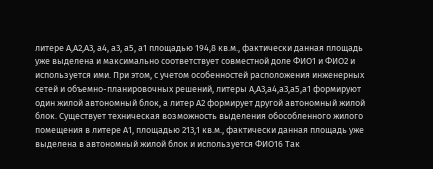литере А,А2,А3, а4, а3, а5, а1 площадью 194,8 кв.м., фактически данная площадь уже выделена и максимально соответствует совместной доле ФИО1 и ФИО2 и используется ими. При этом, с учетом особенностей расположения инженерных сетей и объемно-планировочных решений, литеры А,А3,а4,а3,а5,а1 формируют один жилой автономный блок, а литер А2 формирует другой автономный жилой блок. Существует техническая возможность выделения обособленного жилого помещения в литере А1, площадью 213,1 кв.м., фактически данная площадь уже выделена в автономный жилой блок и используется ФИО16 Так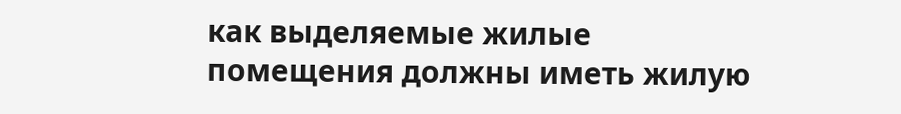как выделяемые жилые помещения должны иметь жилую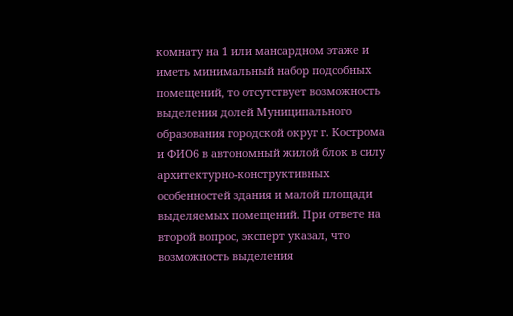комнату на 1 или мансардном этаже и иметь минимальный набор подсобных помещений, то отсутствует возможность выделения долей Муниципального образования городской округ г. Кострома и ФИО6 в автономный жилой блок в силу архитектурно-конструктивных особенностей здания и малой площади выделяемых помещений. При ответе на второй вопрос, эксперт указал, что возможность выделения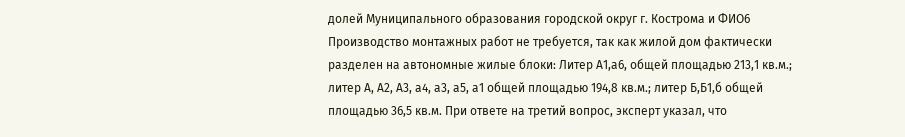долей Муниципального образования городской округ г. Кострома и ФИО6 Производство монтажных работ не требуется, так как жилой дом фактически разделен на автономные жилые блоки: Литер А1,а6, общей площадью 213,1 кв.м.; литер А, А2, А3, а4, а3, а5, а1 общей площадью 194,8 кв.м.; литер Б,Б1,б общей площадью 36,5 кв.м. При ответе на третий вопрос, эксперт указал, что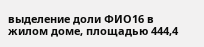выделение доли ФИО16 в жилом доме, площадью 444,4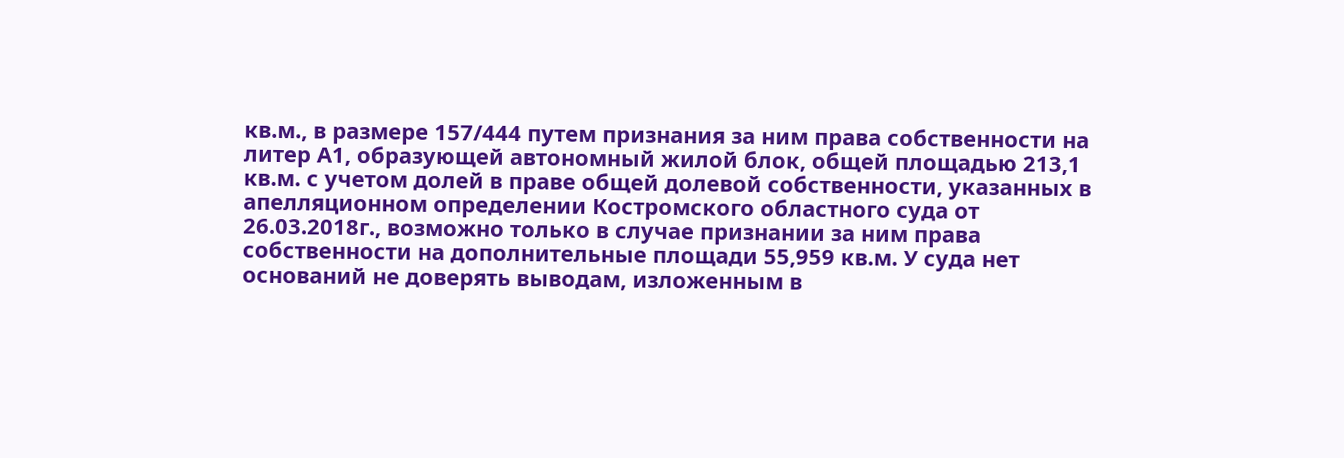кв.м., в размере 157/444 путем признания за ним права собственности на литер А1, образующей автономный жилой блок, общей площадью 213,1 кв.м. с учетом долей в праве общей долевой собственности, указанных в апелляционном определении Костромского областного суда от 26.03.2018г., возможно только в случае признании за ним права собственности на дополнительные площади 55,959 кв.м. У суда нет оснований не доверять выводам, изложенным в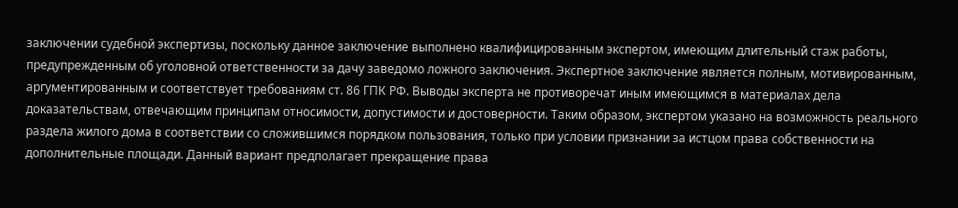заключении судебной экспертизы, поскольку данное заключение выполнено квалифицированным экспертом, имеющим длительный стаж работы, предупрежденным об уголовной ответственности за дачу заведомо ложного заключения. Экспертное заключение является полным, мотивированным, аргументированным и соответствует требованиям ст. 86 ГПК РФ. Выводы эксперта не противоречат иным имеющимся в материалах дела доказательствам, отвечающим принципам относимости, допустимости и достоверности. Таким образом, экспертом указано на возможность реального раздела жилого дома в соответствии со сложившимся порядком пользования, только при условии признании за истцом права собственности на дополнительные площади. Данный вариант предполагает прекращение права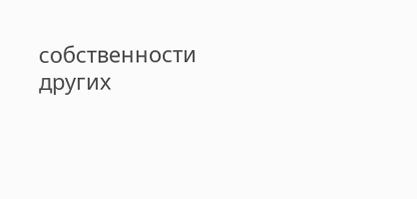собственности других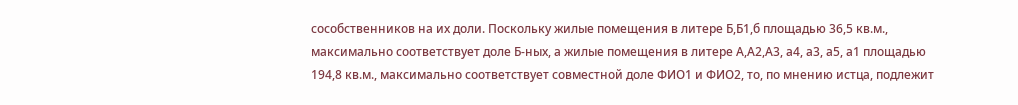сособственников на их доли. Поскольку жилые помещения в литере Б,Б1,б площадью 36,5 кв.м., максимально соответствует доле Б-ных, а жилые помещения в литере А,А2,А3, а4, а3, а5, а1 площадью 194,8 кв.м., максимально соответствует совместной доле ФИО1 и ФИО2, то, по мнению истца, подлежит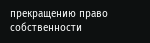прекращению право собственности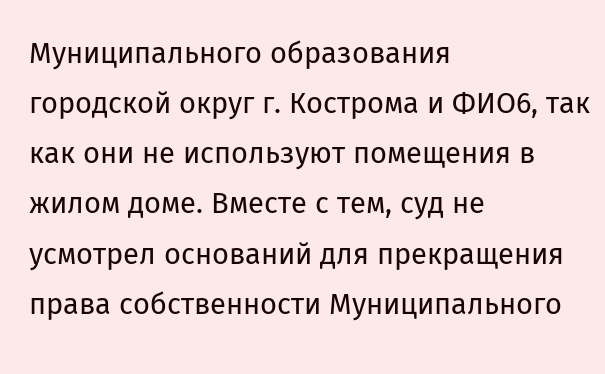Муниципального образования городской округ г. Кострома и ФИО6, так как они не используют помещения в жилом доме. Вместе с тем, суд не усмотрел оснований для прекращения права собственности Муниципального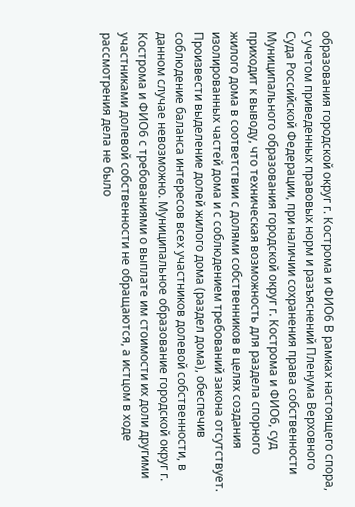образования городской округ г. Кострома и ФИО6 В рамках настоящего спора, с учетом приведенных правовых норм и разъяснений Пленума Верховного Суда Российской Федерации, при наличии сохранения права собственности Муниципального образования городской округ г. Кострома и ФИО6, суд приходит к выводу, что техническая возможность для раздела спорного жилого дома в соответствии с долями собственников в целях создания изолированных частей дома и с соблюдением требований закона отсутствует. Произвести выделение долей жилого дома (раздел дома), обеспечив соблюдение баланса интересов всех участников долевой собственности, в данном случае невозможно. Муниципальное образование городской округ г. Кострома и ФИО6 с требованиями о выплате им стоимости их доли другими участниками долевой собственности не обращаются, а истцом в ходе рассмотрения дела не было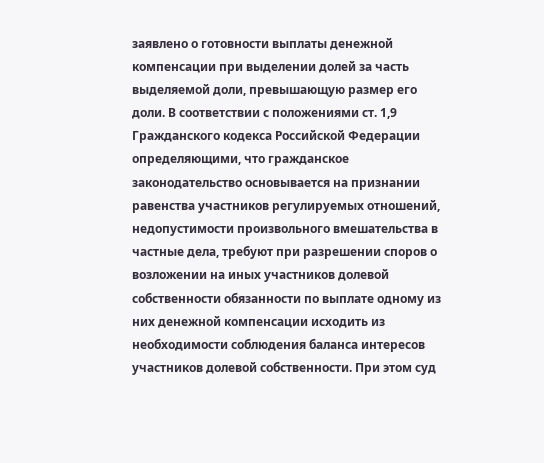заявлено о готовности выплаты денежной компенсации при выделении долей за часть выделяемой доли, превышающую размер его доли. В соответствии с положениями ст. 1,9 Гражданского кодекса Российской Федерации определяющими, что гражданское законодательство основывается на признании равенства участников регулируемых отношений, недопустимости произвольного вмешательства в частные дела, требуют при разрешении споров о возложении на иных участников долевой собственности обязанности по выплате одному из них денежной компенсации исходить из необходимости соблюдения баланса интересов участников долевой собственности. При этом суд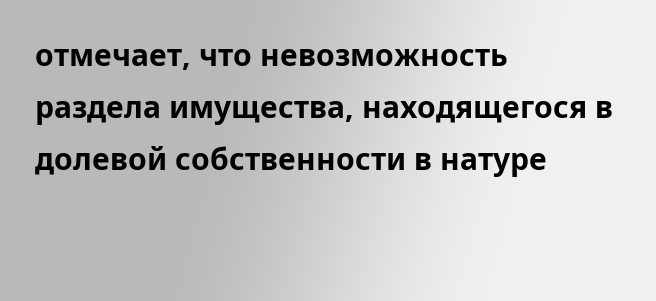отмечает, что невозможность раздела имущества, находящегося в долевой собственности в натуре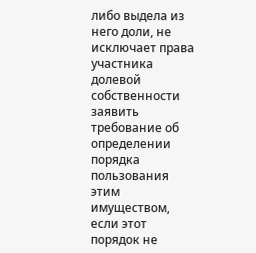либо выдела из него доли, не исключает права участника долевой собственности заявить требование об определении порядка пользования этим имуществом, если этот порядок не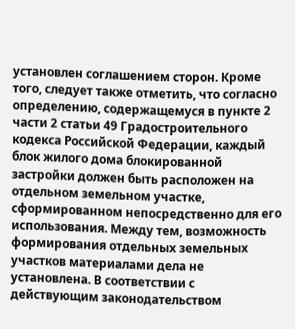установлен соглашением сторон. Кроме того, следует также отметить, что согласно определению, содержащемуся в пункте 2 части 2 статьи 49 Градостроительного кодекса Российской Федерации, каждый блок жилого дома блокированной застройки должен быть расположен на отдельном земельном участке, сформированном непосредственно для его использования. Между тем, возможность формирования отдельных земельных участков материалами дела не установлена. В соответствии с действующим законодательством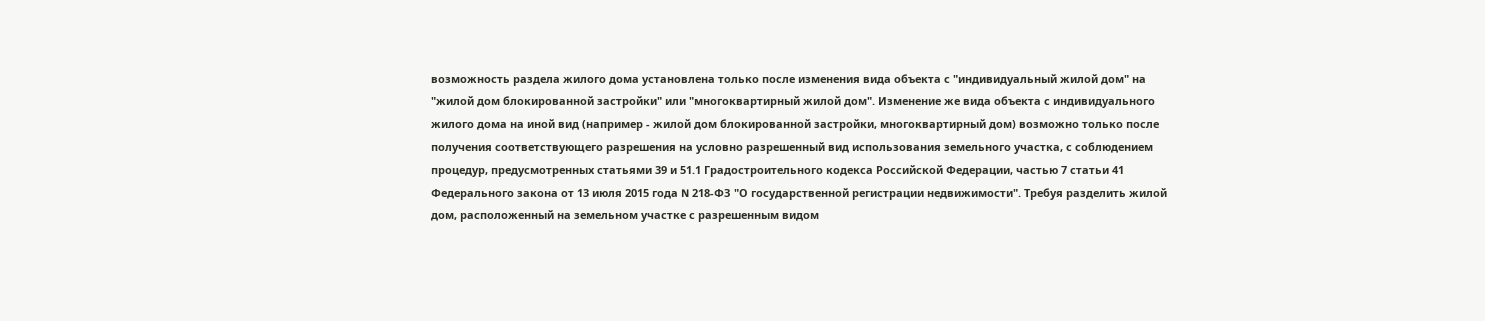возможность раздела жилого дома установлена только после изменения вида объекта с "индивидуальный жилой дом" на "жилой дом блокированной застройки" или "многоквартирный жилой дом". Изменение же вида объекта с индивидуального жилого дома на иной вид (например - жилой дом блокированной застройки, многоквартирный дом) возможно только после получения соответствующего разрешения на условно разрешенный вид использования земельного участка, с соблюдением процедур, предусмотренных статьями 39 и 51.1 Градостроительного кодекса Российской Федерации, частью 7 статьи 41 Федерального закона от 13 июля 2015 года N 218-ФЗ "О государственной регистрации недвижимости". Требуя разделить жилой дом, расположенный на земельном участке с разрешенным видом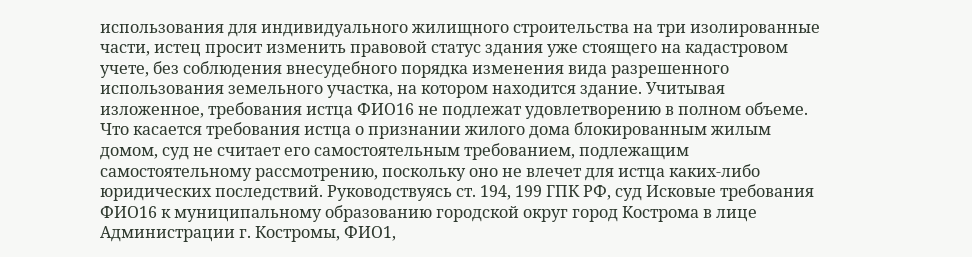использования для индивидуального жилищного строительства на три изолированные части, истец просит изменить правовой статус здания уже стоящего на кадастровом учете, без соблюдения внесудебного порядка изменения вида разрешенного использования земельного участка, на котором находится здание. Учитывая изложенное, требования истца ФИО16 не подлежат удовлетворению в полном объеме. Что касается требования истца о признании жилого дома блокированным жилым домом, суд не считает его самостоятельным требованием, подлежащим самостоятельному рассмотрению, поскольку оно не влечет для истца каких-либо юридических последствий. Руководствуясь ст. 194, 199 ГПК РФ, суд Исковые требования ФИО16 к муниципальному образованию городской округ город Кострома в лице Администрации г. Костромы, ФИО1,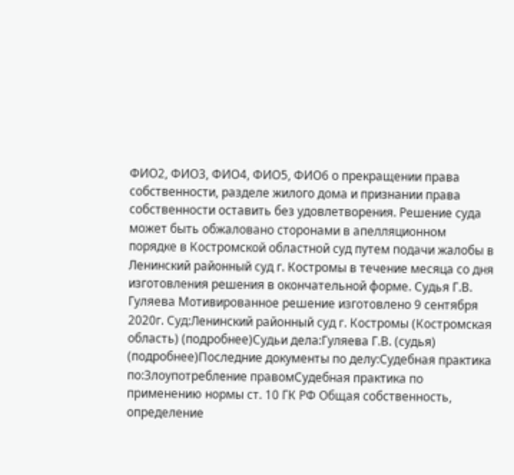ФИО2, ФИО3, ФИО4, ФИО5, ФИО6 о прекращении права собственности, разделе жилого дома и признании права собственности оставить без удовлетворения. Решение суда может быть обжаловано сторонами в апелляционном порядке в Костромской областной суд путем подачи жалобы в Ленинский районный суд г. Костромы в течение месяца со дня изготовления решения в окончательной форме. Судья Г.В. Гуляева Мотивированное решение изготовлено 9 сентября 2020г. Суд:Ленинский районный суд г. Костромы (Костромская область) (подробнее)Судьи дела:Гуляева Г.В. (судья) (подробнее)Последние документы по делу:Судебная практика по:Злоупотребление правомСудебная практика по применению нормы ст. 10 ГК РФ Общая собственность, определение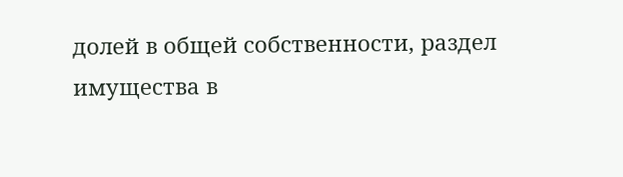долей в общей собственности, раздел имущества в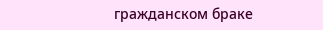гражданском браке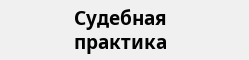Судебная практика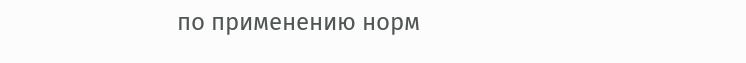по применению норм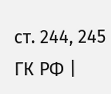ст. 244, 245 ГК РФ |